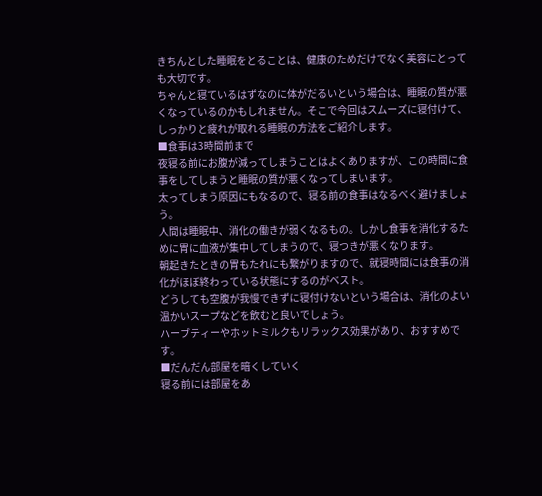きちんとした睡眠をとることは、健康のためだけでなく美容にとっても大切です。
ちゃんと寝ているはずなのに体がだるいという場合は、睡眠の質が悪くなっているのかもしれません。そこで今回はスムーズに寝付けて、しっかりと疲れが取れる睡眠の方法をご紹介します。
■食事は3時間前まで
夜寝る前にお腹が減ってしまうことはよくありますが、この時間に食事をしてしまうと睡眠の質が悪くなってしまいます。
太ってしまう原因にもなるので、寝る前の食事はなるべく避けましょう。
人間は睡眠中、消化の働きが弱くなるもの。しかし食事を消化するために胃に血液が集中してしまうので、寝つきが悪くなります。
朝起きたときの胃もたれにも繋がりますので、就寝時間には食事の消化がほぼ終わっている状態にするのがベスト。
どうしても空腹が我慢できずに寝付けないという場合は、消化のよい温かいスープなどを飲むと良いでしょう。
ハーブティーやホットミルクもリラックス効果があり、おすすめです。
■だんだん部屋を暗くしていく
寝る前には部屋をあ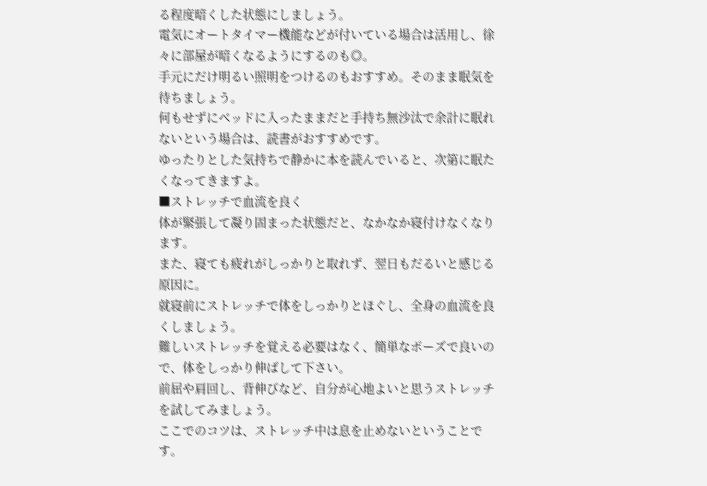る程度暗くした状態にしましょう。
電気にオートタイマー機能などが付いている場合は活用し、徐々に部屋が暗くなるようにするのも◎。
手元にだけ明るい照明をつけるのもおすすめ。そのまま眠気を待ちましょう。
何もせずにベッドに入ったままだと手持ち無沙汰で余計に眠れないという場合は、読書がおすすめです。
ゆったりとした気持ちで静かに本を読んでいると、次第に眠たくなってきますよ。
■ストレッチで血流を良く
体が緊張して凝り固まった状態だと、なかなか寝付けなくなります。
また、寝ても疲れがしっかりと取れず、翌日もだるいと感じる原因に。
就寝前にストレッチで体をしっかりとほぐし、全身の血流を良くしましょう。
難しいストレッチを覚える必要はなく、簡単なポーズで良いので、体をしっかり伸ばして下さい。
前屈や肩回し、背伸びなど、自分が心地よいと思うストレッチを試してみましょう。
ここでのコツは、ストレッチ中は息を止めないということです。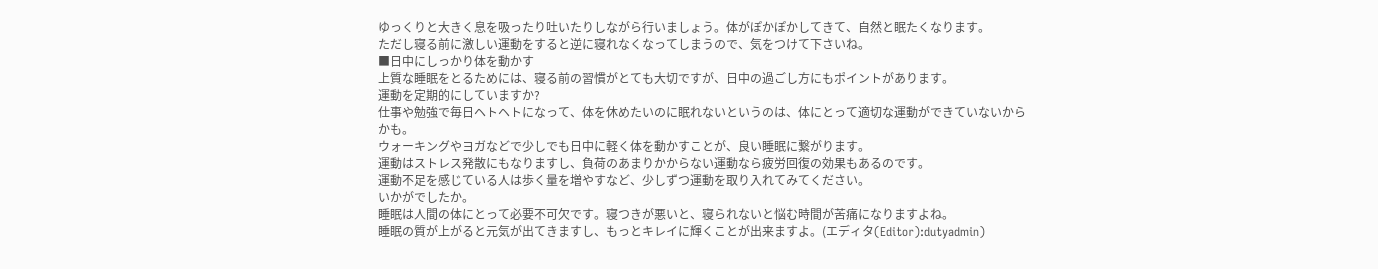ゆっくりと大きく息を吸ったり吐いたりしながら行いましょう。体がぽかぽかしてきて、自然と眠たくなります。
ただし寝る前に激しい運動をすると逆に寝れなくなってしまうので、気をつけて下さいね。
■日中にしっかり体を動かす
上質な睡眠をとるためには、寝る前の習慣がとても大切ですが、日中の過ごし方にもポイントがあります。
運動を定期的にしていますか?
仕事や勉強で毎日ヘトヘトになって、体を休めたいのに眠れないというのは、体にとって適切な運動ができていないからかも。
ウォーキングやヨガなどで少しでも日中に軽く体を動かすことが、良い睡眠に繋がります。
運動はストレス発散にもなりますし、負荷のあまりかからない運動なら疲労回復の効果もあるのです。
運動不足を感じている人は歩く量を増やすなど、少しずつ運動を取り入れてみてください。
いかがでしたか。
睡眠は人間の体にとって必要不可欠です。寝つきが悪いと、寝られないと悩む時間が苦痛になりますよね。
睡眠の質が上がると元気が出てきますし、もっとキレイに輝くことが出来ますよ。(エディタ(Editor):dutyadmin)